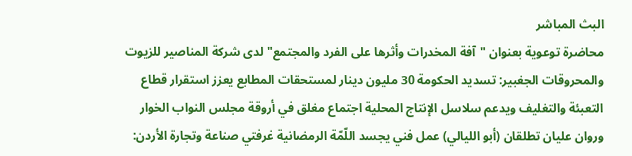البث المباشر
محاضرة توعوية بعنوان "آفة المخدرات وأثرها على الفرد والمجتمع" لدى شركة المناصير للزيوت والمحروقات الجغبير: تسديد الحكومة 30 مليون دينار لمستحقات المطابع يعزز استقرار قطاع التعبئة والتغليف ويدعم سلاسل الإنتاج المحلية اجتماع مغلق في أروقة مجلس النواب الخوار وروان عليان تطلقان (أبو الليالي) عمل فني يجسد اللّمّة الرمضانية غرفتي صناعة وتجارة الأردن: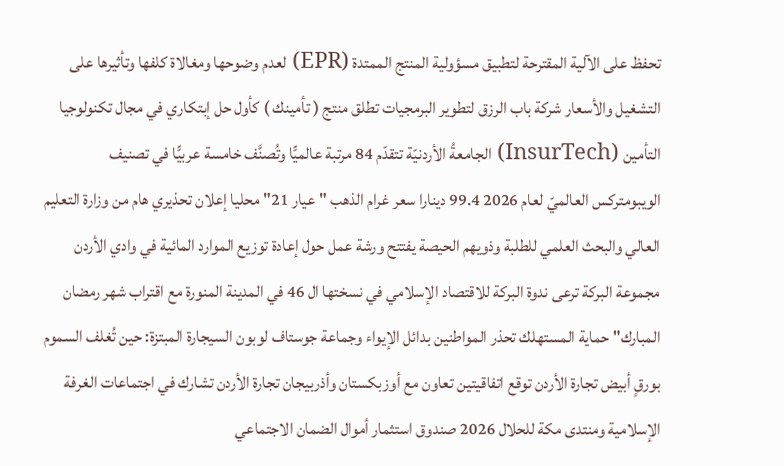تحفظ على الآلية المقترحة لتطبيق مسؤولية المنتج الممتدة (EPR) لعدم وضوحها ومغالاة كلفها وتأثيرها على التشغيل والأسعار شركة باب الرزق لتطوير البرمجيات تطلق منتج ( تأمينك ) كأول حل إبتكاري في مجال تكنولوجيا التأمين (InsurTech) الجامعةُ الأردنيّة تتقدّم 84 مرتبة عالميًّا وتُصنَّف خامسة عربيًّا في تصنيف الويبومتركس العالميّ لعام 2026 99.4 دينارا سعر غرام الذهب "عيار 21" محليا إعلان تحذيري هام من وزارة التعليم العالي والبحث العلمي للطلبة وذويهم الحيصة يفتتح ورشة عمل حول إعادة توزيع الموارد المائية في وادي الأردن مجموعة البركة ترعى ندوة البركة للاقتصاد الإسلامي في نسختها ال 46 في المدينة المنورة مع اقتراب شهر رمضان المبارك" حماية المستهلك تحذر المواطنين بدائل الإيواء وجماعة جوستاف لوبون السيجارة المبتزة: حين تُغلف السموم بورقٍ أبيض تجارة الأردن توقع اتفاقيتين تعاون مع أوزبكستان وأذربيجان تجارة الأردن تشارك في اجتماعات الغرفة الإسلامية ومنتدى مكة للحلال 2026 صندوق استثمار أموال الضمان الاجتماعي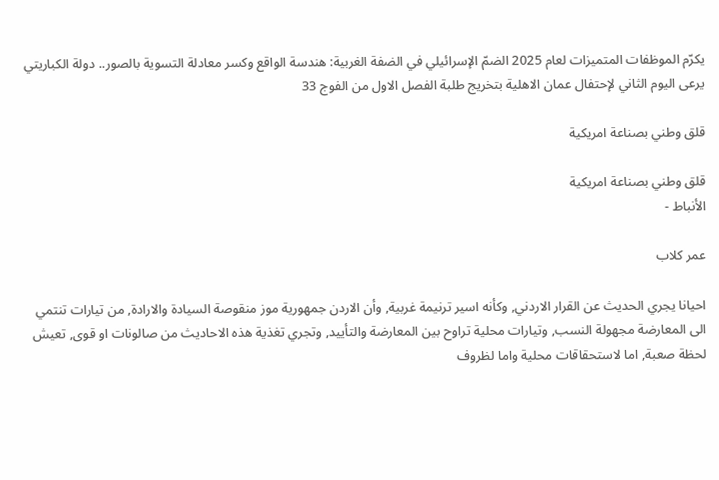يكرّم الموظفات المتميزات لعام 2025 الضمّ الإسرائيلي في الضفة الغربية: هندسة الواقع وكسر معادلة التسوية بالصور.. دولة الكباريتي يرعى اليوم الثاني لإحتفال عمان الاهلية بتخريج طلبة الفصل الاول من الفوج 33

قلق وطني بصناعة امريكية

قلق وطني بصناعة امريكية
الأنباط -

عمر كلاب

احيانا يجري الحديث عن القرار الاردني, وكأنه اسير ترنيمة غربية, وأن الاردن جمهورية موز منقوصة السيادة والارادة, من تيارات تنتمي الى المعارضة مجهولة النسب, وتيارات محلية تراوح بين المعارضة والتأييد, وتجري تغذية هذه الاحاديث من صالونات او قوى, تعيش لحظة صعبة, اما لاستحقاقات محلية واما لظروف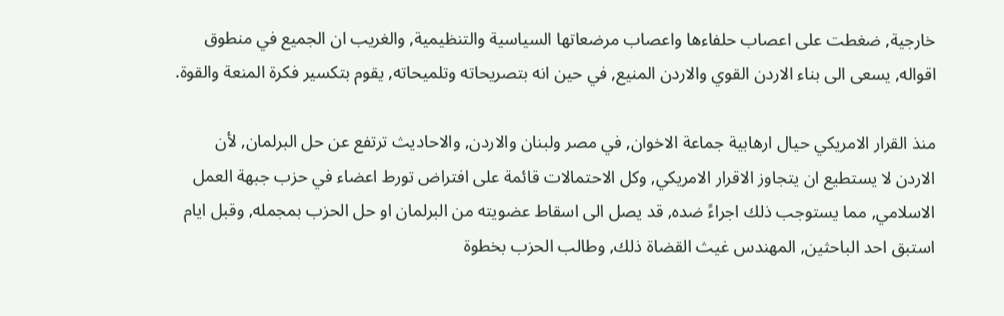خارجية, ضغطت على اعصاب حلفاءها واعصاب مرضعاتها السياسية والتنظيمية, والغريب ان الجميع في منطوق اقواله, يسعى الى بناء الاردن القوي والاردن المنيع, في حين انه بتصريحاته وتلميحاته, يقوم بتكسير فكرة المنعة والقوة.

منذ القرار الامريكي حيال ارهابية جماعة الاخوان, في مصر ولبنان والاردن, والاحاديث ترتفع عن حل البرلمان, لأن الاردن لا يستطيع ان يتجاوز الاقرار الامريكي, وكل الاحتمالات قائمة على افتراض تورط اعضاء في حزب جبهة العمل الاسلامي, مما يستوجب ذلك اجراءً ضده, قد يصل الى اسقاط عضويته من البرلمان او حل الحزب بمجمله, وقبل ايام استبق احد الباحثين, المهندس غيث القضاة ذلك, وطالب الحزب بخطوة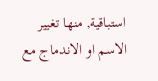استباقية, منها تغيير الاسم او الاندماج مع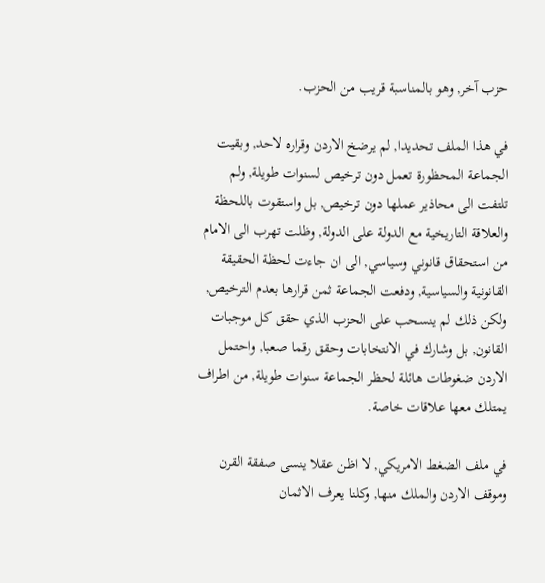حزب آخر, وهو بالمناسبة قريب من الحزب.

في هذا الملف تحديدا, لم يرضخ الاردن وقراره لاحد, وبقيت الجماعة المحظورة تعمل دون ترخيص لسنوات طويلة, ولم تلتفت الى محاذير عملها دون ترخيص, بل واستقوت باللحظة والعلاقة التاريخية مع الدولة على الدولة, وظلت تهرب الى الامام من استحقاق قانوني وسياسي, الى ان جاءت لحظة الحقيقة القانونية والسياسية, ودفعت الجماعة ثمن قرارها بعدم الترخيص, ولكن ذلك لم ينسحب على الحزب الذي حقق كل موجبات القانون, بل وشارك في الانتخابات وحقق رقما صعبا, واحتمل الاردن ضغوطات هائلة لحظر الجماعة سنوات طويلة, من اطراف يمتلك معها علاقات خاصة.

في ملف الضغط الامريكي, لا اظن عقلا ينسى صفقة القرن وموقف الاردن والملك منها, وكلنا يعرف الاثمان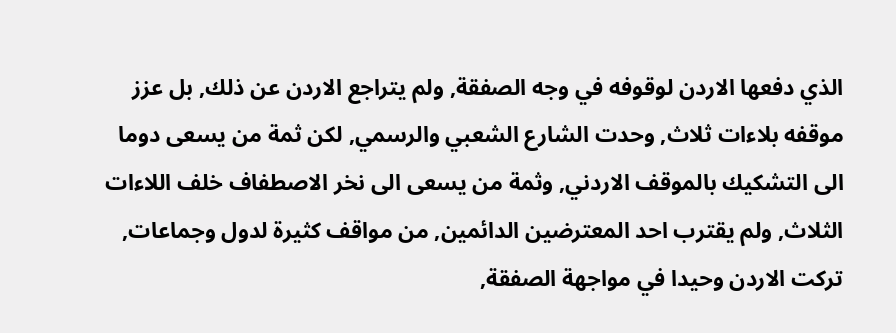الذي دفعها الاردن لوقوفه في وجه الصفقة, ولم يتراجع الاردن عن ذلك, بل عزز موقفه بلاءات ثلاث, وحدت الشارع الشعبي والرسمي, لكن ثمة من يسعى دوما الى التشكيك بالموقف الاردني, وثمة من يسعى الى نخر الاصطفاف خلف اللاءات الثلاث, ولم يقترب احد المعترضين الدائمين, من مواقف كثيرة لدول وجماعات, تركت الاردن وحيدا في مواجهة الصفقة,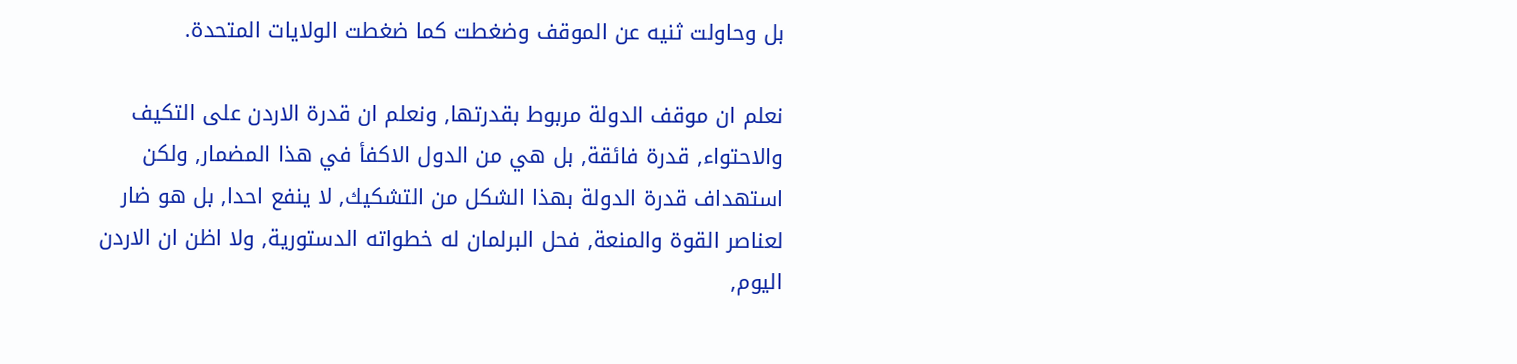بل وحاولت ثنيه عن الموقف وضغطت كما ضغطت الولايات المتحدة.

نعلم ان موقف الدولة مربوط بقدرتها, ونعلم ان قدرة الاردن على التكيف والاحتواء, قدرة فائقة, بل هي من الدول الاكفأ في هذا المضمار, ولكن استهداف قدرة الدولة بهذا الشكل من التشكيك, لا ينفع احدا, بل هو ضار لعناصر القوة والمنعة, فحل البرلمان له خطواته الدستورية, ولا اظن ان الاردن اليوم,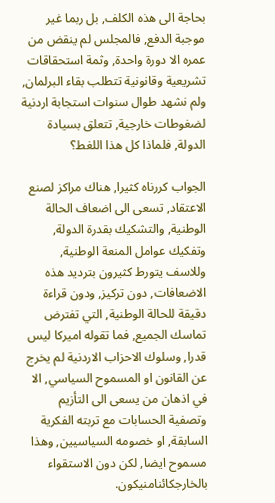بحاجة الى هذه الكلف, بل ربما غير موجبة الدفع, فالمجلس لم ينقض من عمره الا دورة واحدة, وثمة استحقاقات تشريعية وقانونية تتطلب بقاء البرلمان, ولم نشهد طوال سنوات استجابة اردنية لضغوطات خارجية, تتعلق بسيادة الدولة, فلماذا كل هذا اللغط؟

الجواب كررناه كثيرا, هناك مراكز لصنع الاعتقاد, تسعى الى اضعاف الحالة الوطنية, والتشكيك بقدرة الدولة, وتفكيك عوامل المنعة الوطنية, وللاسف يتورط كثيرون بترديد هذه الاضعافات, دون تركيز, ودون قراءة دقيقة للحالة الوطنية, التي تفترض تماسك الجميع, فما تقوله اميركا ليس قدرا, وسلوك الاحزاب الاردنية لم يخرج عن القانون او المسموح السياسي, الا في اذهان من يسعى الى التأزيم وتصفية الحسابات مع تربته الفكرية السابقة, او خصومه السياسيين, وهذا مسموح ايضا, لكن دون الاستقواء بالخارجكائنامنيكون.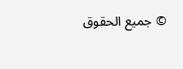© جميع الحقوق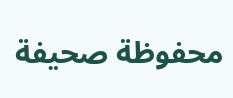محفوظة صحيفة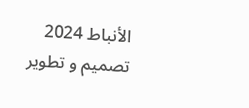الأنباط 2024
تصميم و تطوير